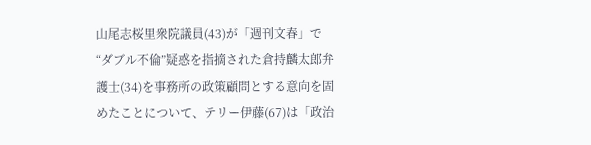山尾志桜里衆院議員(43)が「週刊文春」で“ダブル不倫”疑惑を指摘された倉持麟太郎弁護士(34)を事務所の政策顧問とする意向を固めたことについて、テリー伊藤(67)は「政治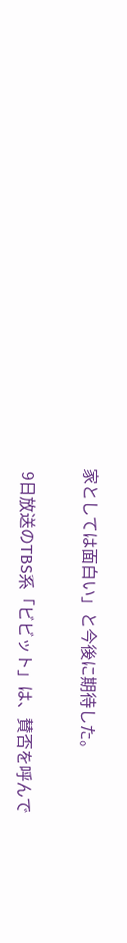家としては面白い」と今後に期待した。

 9日放送のTBS系「ビビット」は、賛否を呼んで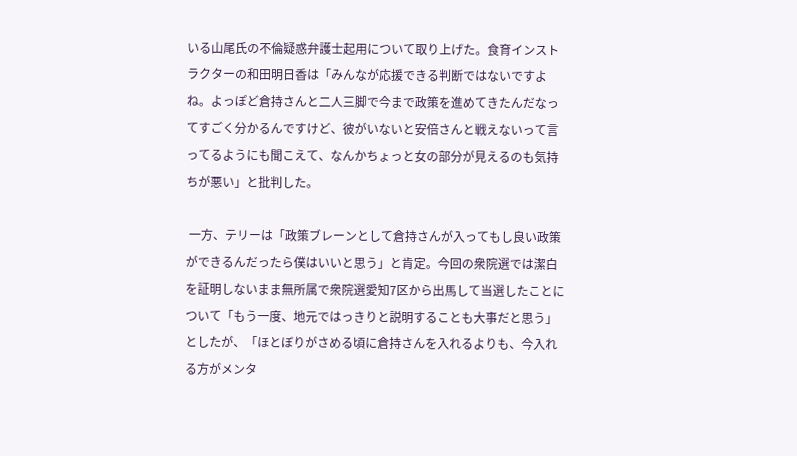いる山尾氏の不倫疑惑弁護士起用について取り上げた。食育インストラクターの和田明日香は「みんなが応援できる判断ではないですよね。よっぽど倉持さんと二人三脚で今まで政策を進めてきたんだなってすごく分かるんですけど、彼がいないと安倍さんと戦えないって言ってるようにも聞こえて、なんかちょっと女の部分が見えるのも気持ちが悪い」と批判した。

 一方、テリーは「政策ブレーンとして倉持さんが入ってもし良い政策ができるんだったら僕はいいと思う」と肯定。今回の衆院選では潔白を証明しないまま無所属で衆院選愛知7区から出馬して当選したことについて「もう一度、地元ではっきりと説明することも大事だと思う」としたが、「ほとぼりがさめる頃に倉持さんを入れるよりも、今入れる方がメンタ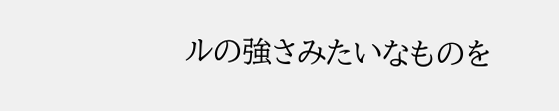ルの強さみたいなものを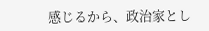感じるから、政治家とし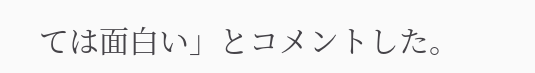ては面白い」とコメントした。